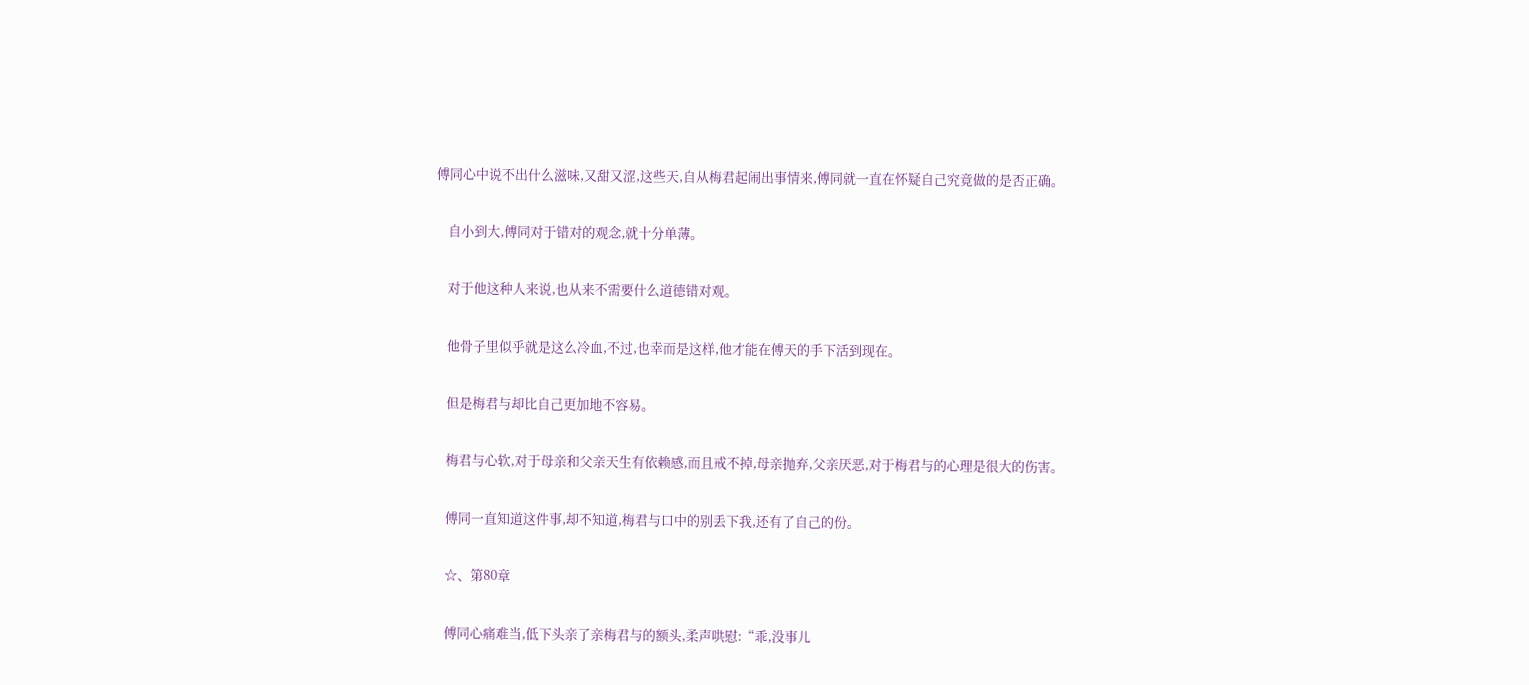傅同心中说不出什么滋味,又甜又涩,这些天,自从梅君起闹出事情来,傅同就一直在怀疑自己究竟做的是否正确。

    自小到大,傅同对于错对的观念,就十分单薄。

    对于他这种人来说,也从来不需要什么道德错对观。

    他骨子里似乎就是这么冷血,不过,也幸而是这样,他才能在傅天的手下活到现在。

    但是梅君与却比自己更加地不容易。

    梅君与心软,对于母亲和父亲天生有依赖感,而且戒不掉,母亲抛弃,父亲厌恶,对于梅君与的心理是很大的伤害。

    傅同一直知道这件事,却不知道,梅君与口中的别丢下我,还有了自己的份。

    ☆、第80章

    傅同心痛难当,低下头亲了亲梅君与的额头,柔声哄慰:“乖,没事儿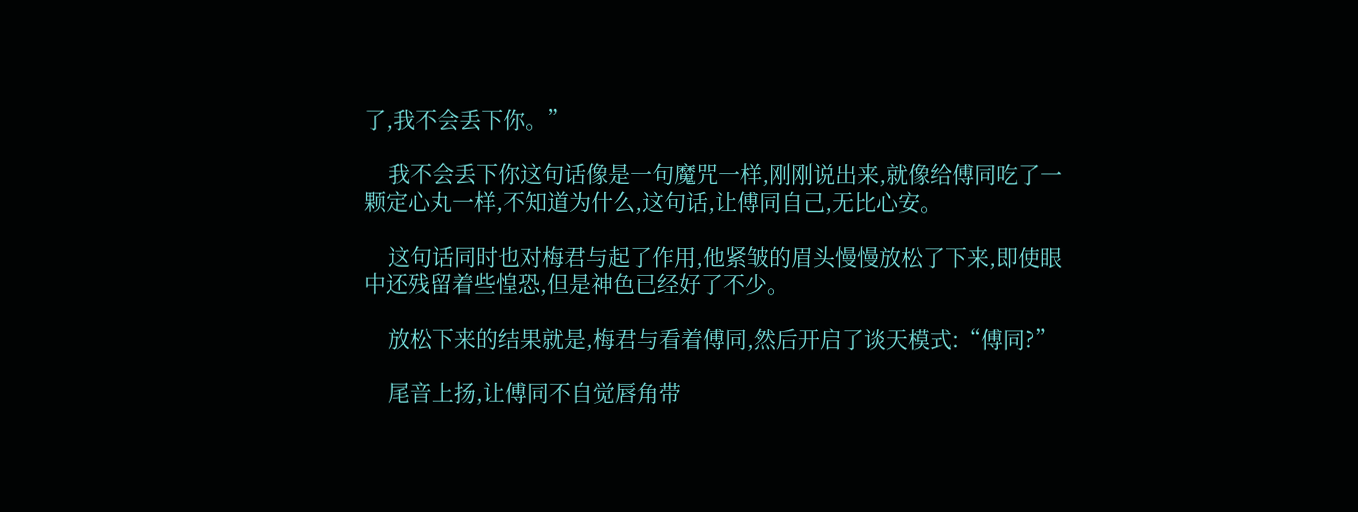了,我不会丢下你。”

    我不会丢下你这句话像是一句魔咒一样,刚刚说出来,就像给傅同吃了一颗定心丸一样,不知道为什么,这句话,让傅同自己,无比心安。

    这句话同时也对梅君与起了作用,他紧皱的眉头慢慢放松了下来,即使眼中还残留着些惶恐,但是神色已经好了不少。

    放松下来的结果就是,梅君与看着傅同,然后开启了谈天模式:“傅同?”

    尾音上扬,让傅同不自觉唇角带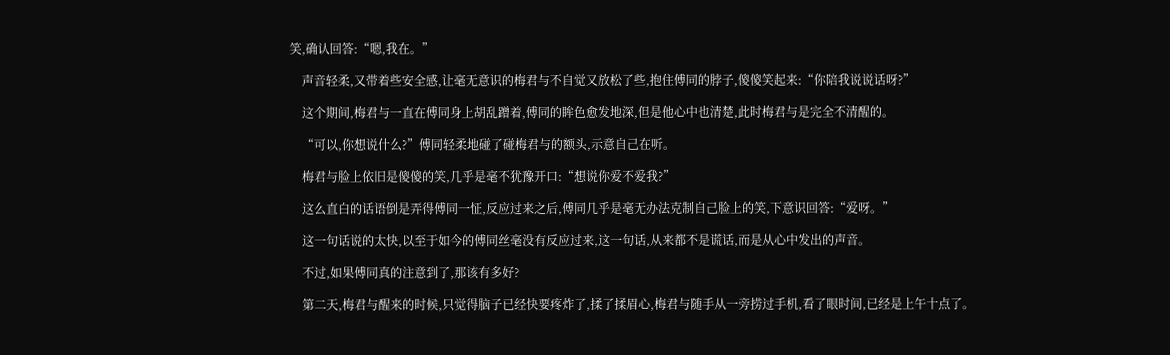笑,确认回答:“嗯,我在。”

    声音轻柔,又带着些安全感,让毫无意识的梅君与不自觉又放松了些,抱住傅同的脖子,傻傻笑起来:“你陪我说说话呀?”

    这个期间,梅君与一直在傅同身上胡乱蹭着,傅同的眸色愈发地深,但是他心中也清楚,此时梅君与是完全不清醒的。

    “可以,你想说什么?”傅同轻柔地碰了碰梅君与的额头,示意自己在听。

    梅君与脸上依旧是傻傻的笑,几乎是毫不犹豫开口:“想说你爱不爱我?”

    这么直白的话语倒是弄得傅同一怔,反应过来之后,傅同几乎是毫无办法克制自己脸上的笑,下意识回答:“爱呀。”

    这一句话说的太快,以至于如今的傅同丝毫没有反应过来,这一句话,从来都不是谎话,而是从心中发出的声音。

    不过,如果傅同真的注意到了,那该有多好?

    第二天,梅君与醒来的时候,只觉得脑子已经快要疼炸了,揉了揉眉心,梅君与随手从一旁捞过手机,看了眼时间,已经是上午十点了。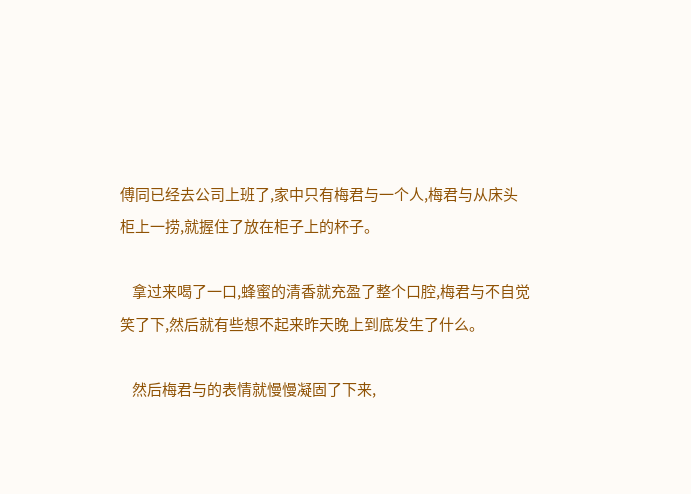傅同已经去公司上班了,家中只有梅君与一个人,梅君与从床头柜上一捞,就握住了放在柜子上的杯子。

    拿过来喝了一口,蜂蜜的清香就充盈了整个口腔,梅君与不自觉笑了下,然后就有些想不起来昨天晚上到底发生了什么。

    然后梅君与的表情就慢慢凝固了下来,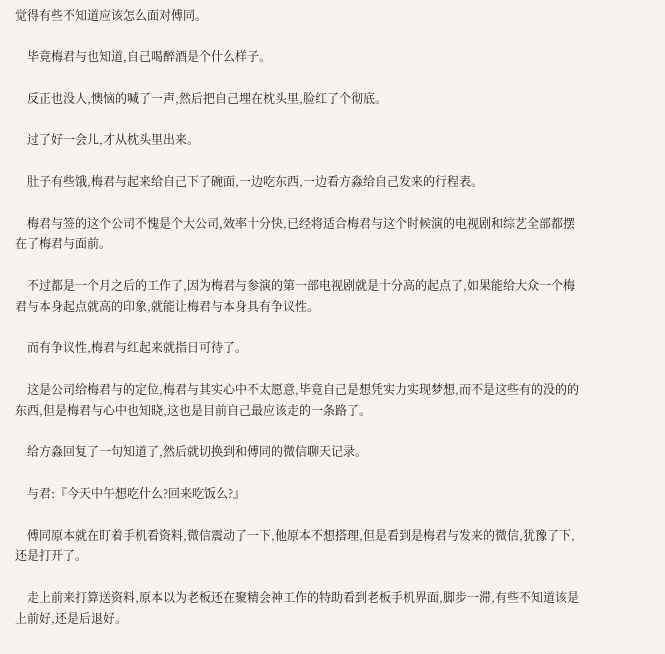觉得有些不知道应该怎么面对傅同。

    毕竟梅君与也知道,自己喝醉酒是个什么样子。

    反正也没人,懊恼的喊了一声,然后把自己埋在枕头里,脸红了个彻底。

    过了好一会儿,才从枕头里出来。

    肚子有些饿,梅君与起来给自己下了碗面,一边吃东西,一边看方淼给自己发来的行程表。

    梅君与签的这个公司不愧是个大公司,效率十分快,已经将适合梅君与这个时候演的电视剧和综艺全部都摆在了梅君与面前。

    不过都是一个月之后的工作了,因为梅君与参演的第一部电视剧就是十分高的起点了,如果能给大众一个梅君与本身起点就高的印象,就能让梅君与本身具有争议性。

    而有争议性,梅君与红起来就指日可待了。

    这是公司给梅君与的定位,梅君与其实心中不太愿意,毕竟自己是想凭实力实现梦想,而不是这些有的没的的东西,但是梅君与心中也知晓,这也是目前自己最应该走的一条路了。

    给方淼回复了一句知道了,然后就切换到和傅同的微信聊天记录。

    与君:『今天中午想吃什么?回来吃饭么?』

    傅同原本就在盯着手机看资料,微信震动了一下,他原本不想搭理,但是看到是梅君与发来的微信,犹豫了下,还是打开了。

    走上前来打算送资料,原本以为老板还在聚精会神工作的特助看到老板手机界面,脚步一滞,有些不知道该是上前好,还是后退好。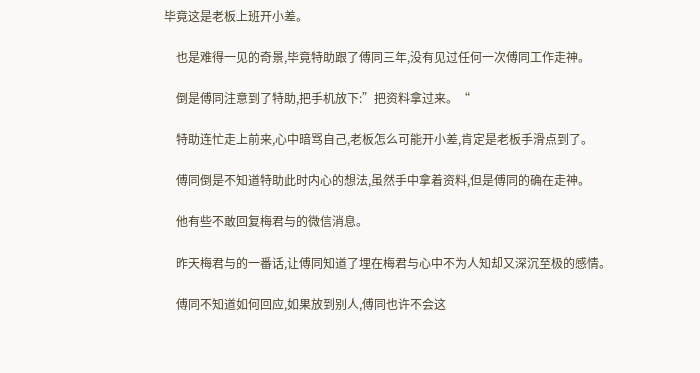毕竟这是老板上班开小差。

    也是难得一见的奇景,毕竟特助跟了傅同三年,没有见过任何一次傅同工作走神。

    倒是傅同注意到了特助,把手机放下:”把资料拿过来。“

    特助连忙走上前来,心中暗骂自己,老板怎么可能开小差,肯定是老板手滑点到了。

    傅同倒是不知道特助此时内心的想法,虽然手中拿着资料,但是傅同的确在走神。

    他有些不敢回复梅君与的微信消息。

    昨天梅君与的一番话,让傅同知道了埋在梅君与心中不为人知却又深沉至极的感情。

    傅同不知道如何回应,如果放到别人,傅同也许不会这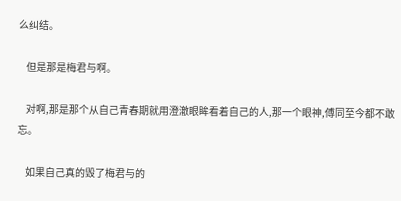么纠结。

    但是那是梅君与啊。

    对啊,那是那个从自己青春期就用澄澈眼眸看着自己的人,那一个眼神,傅同至今都不敢忘。

    如果自己真的毁了梅君与的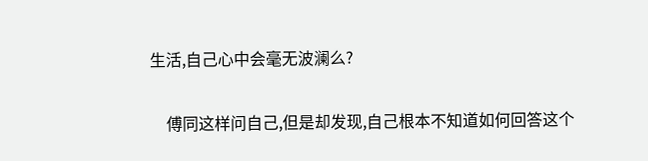生活,自己心中会毫无波澜么?

    傅同这样问自己,但是却发现,自己根本不知道如何回答这个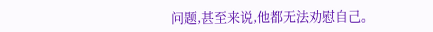问题,甚至来说,他都无法劝慰自己。